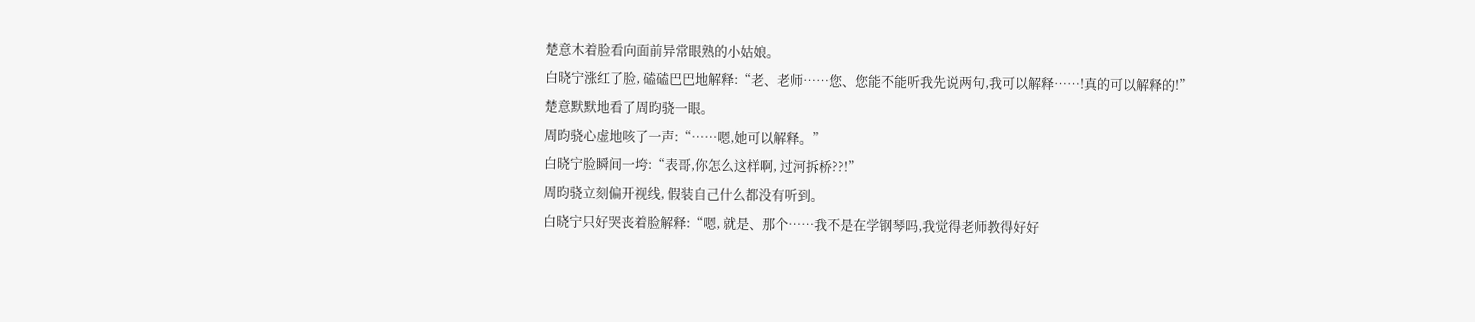楚意木着脸看向面前异常眼熟的小姑娘。
白晓宁涨红了脸, 磕磕巴巴地解释:“老、老师……您、您能不能听我先说两句,我可以解释……!真的可以解释的!”
楚意默默地看了周昀骁一眼。
周昀骁心虚地咳了一声:“……嗯,她可以解释。”
白晓宁脸瞬间一垮:“表哥,你怎么这样啊, 过河拆桥??!”
周昀骁立刻偏开视线, 假装自己什么都没有听到。
白晓宁只好哭丧着脸解释:“嗯, 就是、那个……我不是在学钢琴吗,我觉得老师教得好好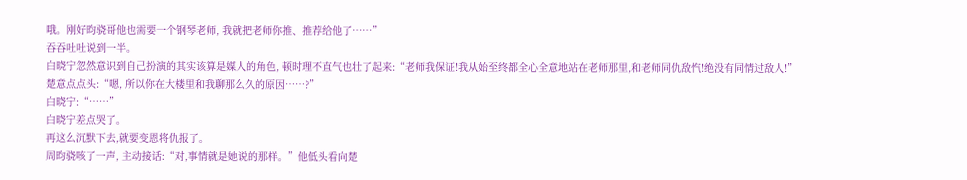哦。刚好昀骁哥他也需要一个钢琴老师, 我就把老师你推、推荐给他了……”
吞吞吐吐说到一半。
白晓宁忽然意识到自己扮演的其实该算是媒人的角色, 顿时理不直气也壮了起来:“老师我保证!我从始至终都全心全意地站在老师那里,和老师同仇敌忾!绝没有同情过敌人!”
楚意点点头:“嗯, 所以你在大楼里和我聊那么久的原因……?”
白晓宁:“……”
白晓宁差点哭了。
再这么沉默下去,就要变恩将仇报了。
周昀骁咳了一声, 主动接话:“对,事情就是她说的那样。”他低头看向楚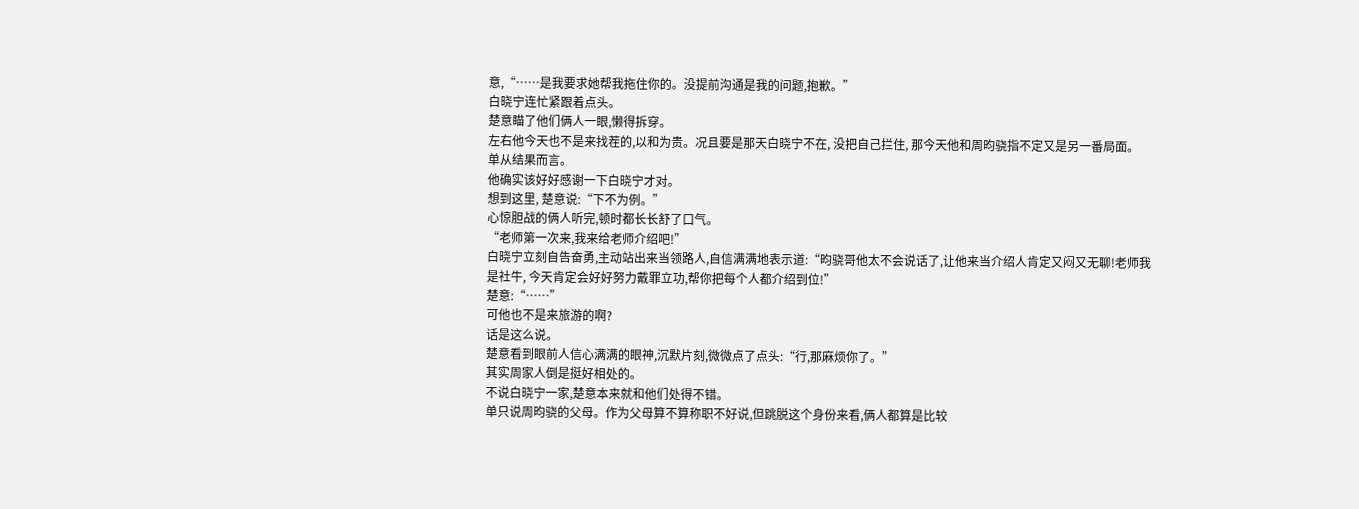意,“……是我要求她帮我拖住你的。没提前沟通是我的问题,抱歉。”
白晓宁连忙紧跟着点头。
楚意瞄了他们俩人一眼,懒得拆穿。
左右他今天也不是来找茬的,以和为贵。况且要是那天白晓宁不在, 没把自己拦住, 那今天他和周昀骁指不定又是另一番局面。
单从结果而言。
他确实该好好感谢一下白晓宁才对。
想到这里, 楚意说:“下不为例。”
心惊胆战的俩人听完,顿时都长长舒了口气。
“老师第一次来,我来给老师介绍吧!”
白晓宁立刻自告奋勇,主动站出来当领路人,自信满满地表示道:“昀骁哥他太不会说话了,让他来当介绍人肯定又闷又无聊!老师我是社牛, 今天肯定会好好努力戴罪立功,帮你把每个人都介绍到位!”
楚意:“……”
可他也不是来旅游的啊?
话是这么说。
楚意看到眼前人信心满满的眼神,沉默片刻,微微点了点头:“行,那麻烦你了。”
其实周家人倒是挺好相处的。
不说白晓宁一家,楚意本来就和他们处得不错。
单只说周昀骁的父母。作为父母算不算称职不好说,但跳脱这个身份来看,俩人都算是比较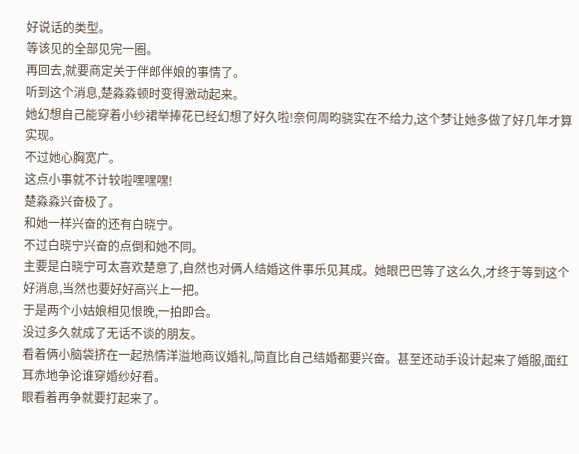好说话的类型。
等该见的全部见完一圈。
再回去,就要商定关于伴郎伴娘的事情了。
听到这个消息,楚淼淼顿时变得激动起来。
她幻想自己能穿着小纱裙举捧花已经幻想了好久啦!奈何周昀骁实在不给力,这个梦让她多做了好几年才算实现。
不过她心胸宽广。
这点小事就不计较啦嘿嘿嘿!
楚淼淼兴奋极了。
和她一样兴奋的还有白晓宁。
不过白晓宁兴奋的点倒和她不同。
主要是白晓宁可太喜欢楚意了,自然也对俩人结婚这件事乐见其成。她眼巴巴等了这么久,才终于等到这个好消息,当然也要好好高兴上一把。
于是两个小姑娘相见恨晚,一拍即合。
没过多久就成了无话不谈的朋友。
看着俩小脑袋挤在一起热情洋溢地商议婚礼,简直比自己结婚都要兴奋。甚至还动手设计起来了婚服,面红耳赤地争论谁穿婚纱好看。
眼看着再争就要打起来了。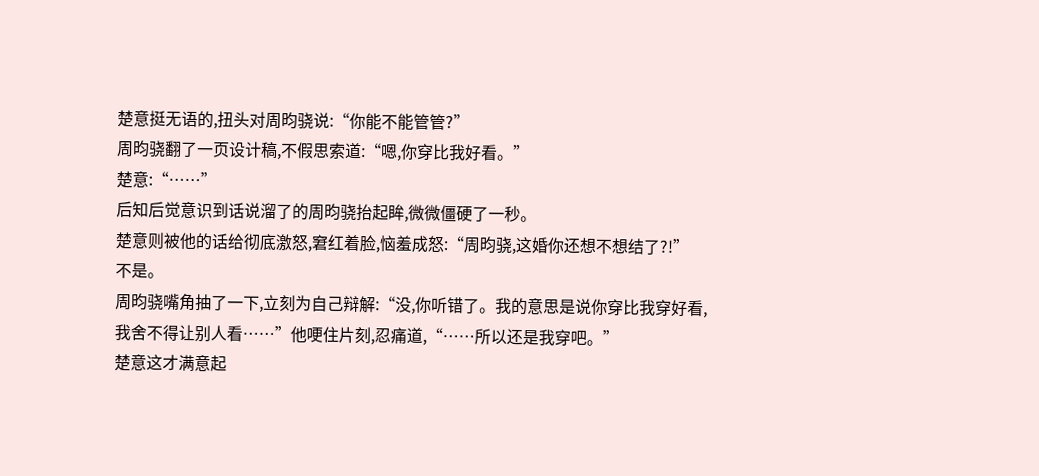楚意挺无语的,扭头对周昀骁说:“你能不能管管?”
周昀骁翻了一页设计稿,不假思索道:“嗯,你穿比我好看。”
楚意:“……”
后知后觉意识到话说溜了的周昀骁抬起眸,微微僵硬了一秒。
楚意则被他的话给彻底激怒,窘红着脸,恼羞成怒:“周昀骁,这婚你还想不想结了?!”
不是。
周昀骁嘴角抽了一下,立刻为自己辩解:“没,你听错了。我的意思是说你穿比我穿好看,我舍不得让别人看……”他哽住片刻,忍痛道,“……所以还是我穿吧。”
楚意这才满意起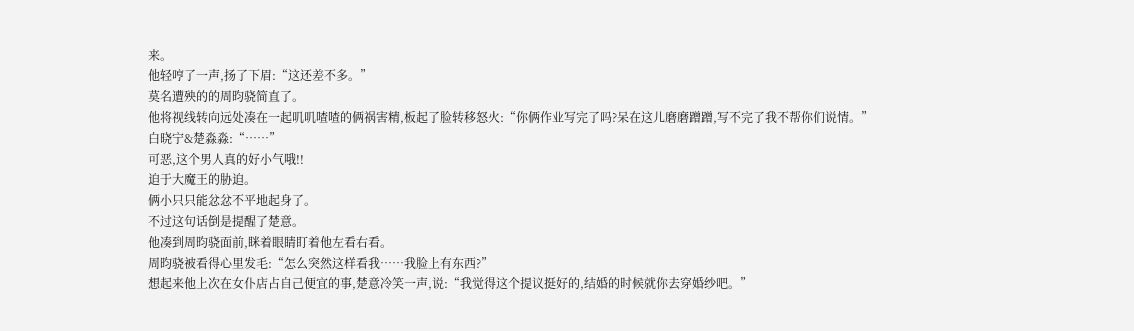来。
他轻哼了一声,扬了下眉:“这还差不多。”
莫名遭殃的的周昀骁简直了。
他将视线转向远处凑在一起叽叽喳喳的俩祸害精,板起了脸转移怒火:“你俩作业写完了吗?呆在这儿磨磨蹭蹭,写不完了我不帮你们说情。”
白晓宁&楚淼淼:“……”
可恶,这个男人真的好小气哦!!
迫于大魔王的胁迫。
俩小只只能忿忿不平地起身了。
不过这句话倒是提醒了楚意。
他凑到周昀骁面前,眯着眼睛盯着他左看右看。
周昀骁被看得心里发毛:“怎么突然这样看我……我脸上有东西?”
想起来他上次在女仆店占自己便宜的事,楚意冷笑一声,说:“我觉得这个提议挺好的,结婚的时候就你去穿婚纱吧。”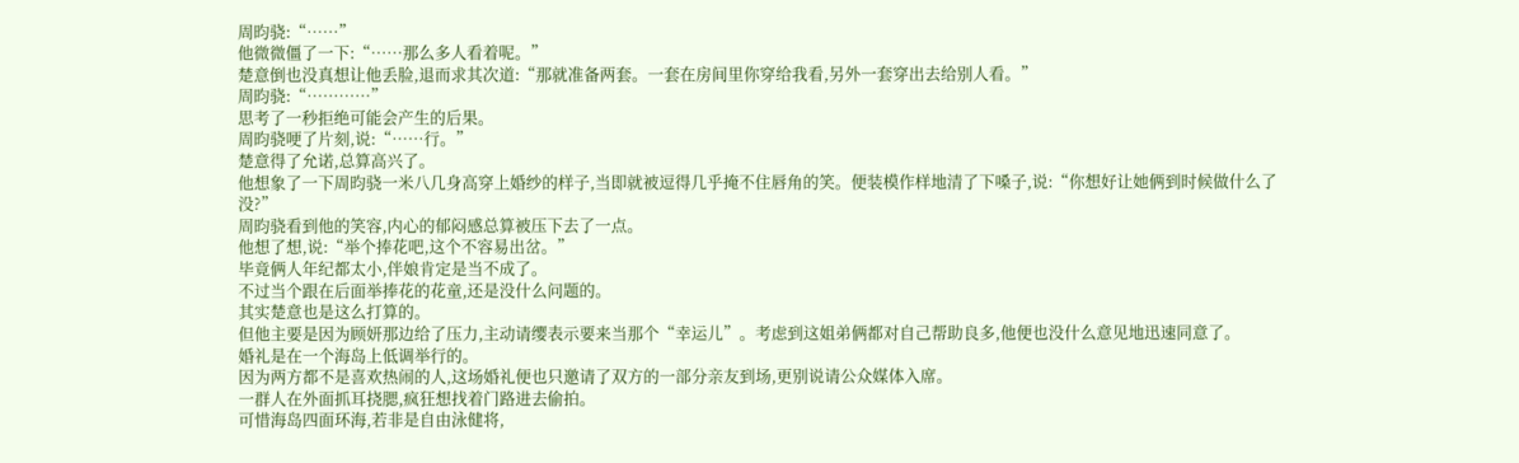周昀骁:“……”
他微微僵了一下:“……那么多人看着呢。”
楚意倒也没真想让他丢脸,退而求其次道:“那就准备两套。一套在房间里你穿给我看,另外一套穿出去给别人看。”
周昀骁:“…………”
思考了一秒拒绝可能会产生的后果。
周昀骁哽了片刻,说:“……行。”
楚意得了允诺,总算高兴了。
他想象了一下周昀骁一米八几身高穿上婚纱的样子,当即就被逗得几乎掩不住唇角的笑。便装模作样地清了下嗓子,说:“你想好让她俩到时候做什么了没?”
周昀骁看到他的笑容,内心的郁闷感总算被压下去了一点。
他想了想,说:“举个捧花吧,这个不容易出岔。”
毕竟俩人年纪都太小,伴娘肯定是当不成了。
不过当个跟在后面举捧花的花童,还是没什么问题的。
其实楚意也是这么打算的。
但他主要是因为顾妍那边给了压力,主动请缨表示要来当那个“幸运儿”。考虑到这姐弟俩都对自己帮助良多,他便也没什么意见地迅速同意了。
婚礼是在一个海岛上低调举行的。
因为两方都不是喜欢热闹的人,这场婚礼便也只邀请了双方的一部分亲友到场,更别说请公众媒体入席。
一群人在外面抓耳挠腮,疯狂想找着门路进去偷拍。
可惜海岛四面环海,若非是自由泳健将,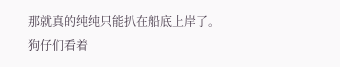那就真的纯纯只能扒在船底上岸了。
狗仔们看着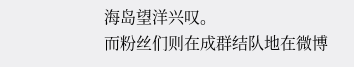海岛望洋兴叹。
而粉丝们则在成群结队地在微博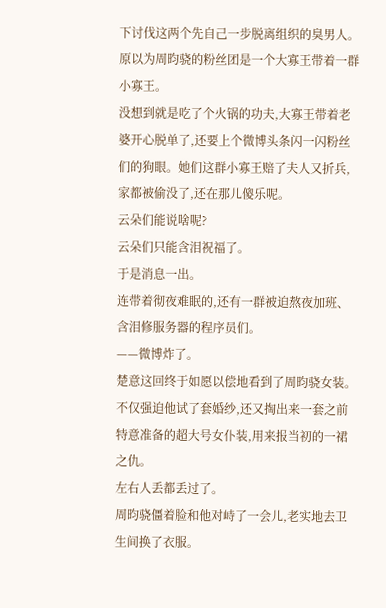下讨伐这两个先自己一步脱离组织的臭男人。
原以为周昀骁的粉丝团是一个大寡王带着一群小寡王。
没想到就是吃了个火锅的功夫,大寡王带着老婆开心脱单了,还要上个微博头条闪一闪粉丝们的狗眼。她们这群小寡王赔了夫人又折兵,家都被偷没了,还在那儿傻乐呢。
云朵们能说啥呢?
云朵们只能含泪祝福了。
于是消息一出。
连带着彻夜难眠的,还有一群被迫熬夜加班、含泪修服务器的程序员们。
——微博炸了。
楚意这回终于如愿以偿地看到了周昀骁女装。
不仅强迫他试了套婚纱,还又掏出来一套之前特意准备的超大号女仆装,用来报当初的一裙之仇。
左右人丢都丢过了。
周昀骁僵着脸和他对峙了一会儿,老实地去卫生间换了衣服。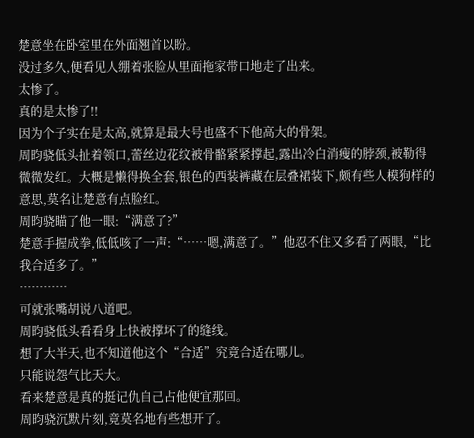楚意坐在卧室里在外面翘首以盼。
没过多久,便看见人绷着张脸从里面拖家带口地走了出来。
太惨了。
真的是太惨了!!
因为个子实在是太高,就算是最大号也盛不下他高大的骨架。
周昀骁低头扯着领口,蕾丝边花纹被骨骼紧紧撑起,露出冷白消瘦的脖颈,被勒得微微发红。大概是懒得换全套,银色的西装裤藏在层叠裙装下,颇有些人模狗样的意思,莫名让楚意有点脸红。
周昀骁瞄了他一眼:“满意了?”
楚意手握成拳,低低咳了一声:“……嗯,满意了。”他忍不住又多看了两眼,“比我合适多了。”
…………
可就张嘴胡说八道吧。
周昀骁低头看看身上快被撑坏了的缝线。
想了大半天,也不知道他这个“合适”究竟合适在哪儿。
只能说怨气比天大。
看来楚意是真的挺记仇自己占他便宜那回。
周昀骁沉默片刻,竟莫名地有些想开了。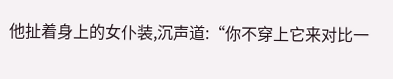他扯着身上的女仆装,沉声道:“你不穿上它来对比一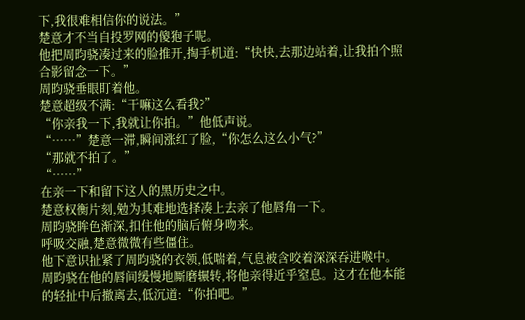下,我很难相信你的说法。”
楚意才不当自投罗网的傻狍子呢。
他把周昀骁凑过来的脸推开,掏手机道:“快快,去那边站着,让我拍个照合影留念一下。”
周昀骁垂眼盯着他。
楚意超级不满:“干嘛这么看我?”
“你亲我一下,我就让你拍。”他低声说。
“……”楚意一滞,瞬间涨红了脸,“你怎么这么小气?”
“那就不拍了。”
“……”
在亲一下和留下这人的黑历史之中。
楚意权衡片刻,勉为其难地选择凑上去亲了他唇角一下。
周昀骁眸色渐深,扣住他的脑后俯身吻来。
呼吸交融,楚意微微有些僵住。
他下意识扯紧了周昀骁的衣领,低喘着,气息被含咬着深深吞进喉中。周昀骁在他的唇间缓慢地厮磨辗转,将他亲得近乎窒息。这才在他本能的轻扯中后撤离去,低沉道:“你拍吧。”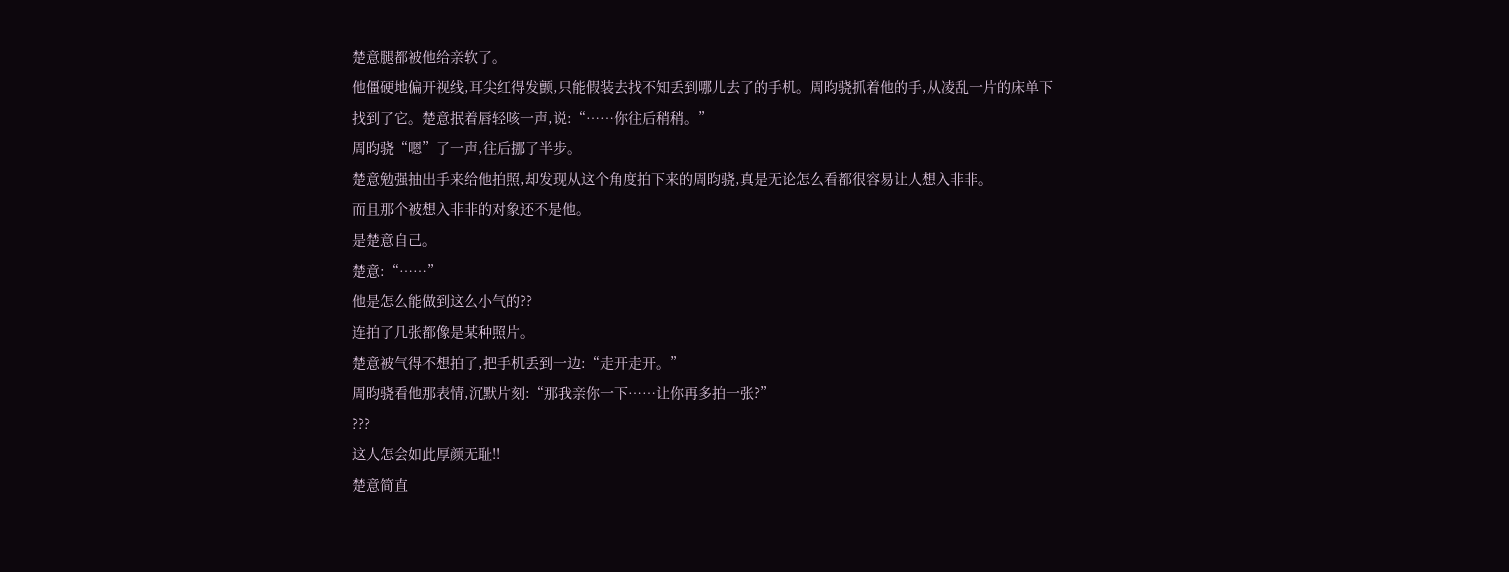楚意腿都被他给亲软了。
他僵硬地偏开视线,耳尖红得发颤,只能假装去找不知丢到哪儿去了的手机。周昀骁抓着他的手,从凌乱一片的床单下找到了它。楚意抿着唇轻咳一声,说:“……你往后稍稍。”
周昀骁“嗯”了一声,往后挪了半步。
楚意勉强抽出手来给他拍照,却发现从这个角度拍下来的周昀骁,真是无论怎么看都很容易让人想入非非。
而且那个被想入非非的对象还不是他。
是楚意自己。
楚意:“……”
他是怎么能做到这么小气的??
连拍了几张都像是某种照片。
楚意被气得不想拍了,把手机丢到一边:“走开走开。”
周昀骁看他那表情,沉默片刻:“那我亲你一下……让你再多拍一张?”
???
这人怎会如此厚颜无耻!!
楚意简直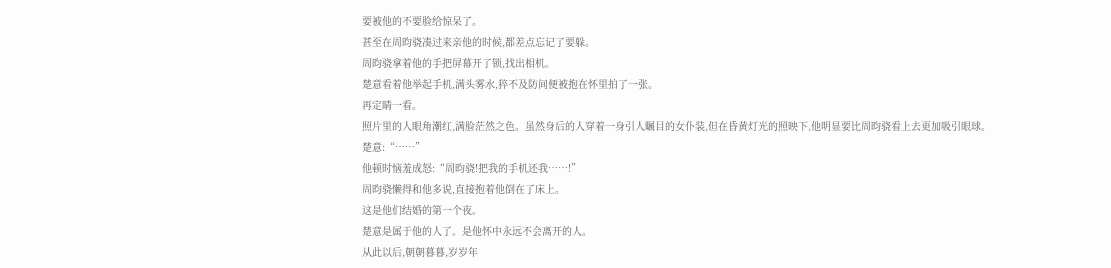要被他的不要脸给惊呆了。
甚至在周昀骁凑过来亲他的时候,都差点忘记了要躲。
周昀骁拿着他的手把屏幕开了锁,找出相机。
楚意看着他举起手机,满头雾水,猝不及防间便被抱在怀里拍了一张。
再定睛一看。
照片里的人眼角潮红,满脸茫然之色。虽然身后的人穿着一身引人瞩目的女仆装,但在昏黄灯光的照映下,他明显要比周昀骁看上去更加吸引眼球。
楚意:“……”
他顿时恼羞成怒:“周昀骁!把我的手机还我……!”
周昀骁懒得和他多说,直接抱着他倒在了床上。
这是他们结婚的第一个夜。
楚意是属于他的人了。是他怀中永远不会离开的人。
从此以后,朝朝暮暮,岁岁年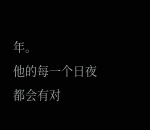年。
他的每一个日夜都会有对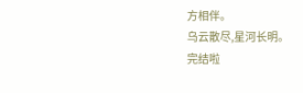方相伴。
乌云散尽,星河长明。
完结啦